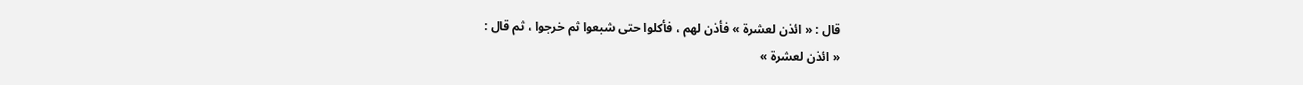قال : « ائذن لعشرة » فأذن لهم ، فأكلوا حتى شبعوا ثم خرجوا ، ثم قال :
« ائذن لعشرة »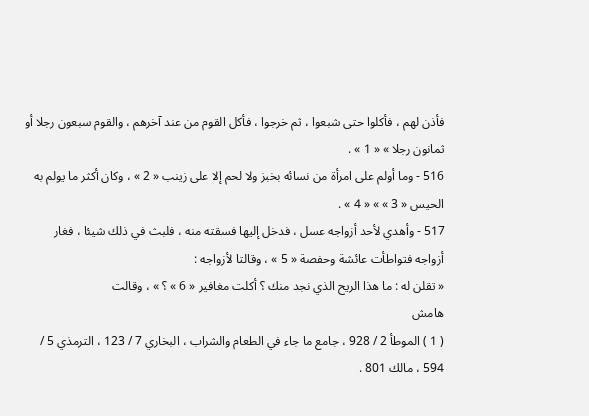فأذن لهم ، فأكلوا حتى شبعوا ، ثم خرجوا ، فأكل القوم من عند آخرهم ، والقوم سبعون رجلا أو ثمانون رجلا » « 1 » .
516 - وما أولم على امرأة من نسائه بخبز ولا لحم إلا على زينب « 2 » ، وكان أكثر ما يولم به الحيس « 3 » » « 4 » .
517 - وأهدي لأحد أزواجه عسل ، فدخل إليها فسقته منه ، فلبث في ذلك شيئا ، فغار أزواجه فتواطأت عائشة وحفصة « 5 » ، وقالتا لأزواجه :
« تقلن له : ما هذا الريح الذي نجد منك ؟ أكلت مغافير « 6 » ؟ » ، وقالت
هامش
( 1 ) الموطأ 2 / 928 ، جامع ما جاء في الطعام والشراب ، البخاري 7 / 123 ، الترمذي 5 / 594 ، مالك 801 .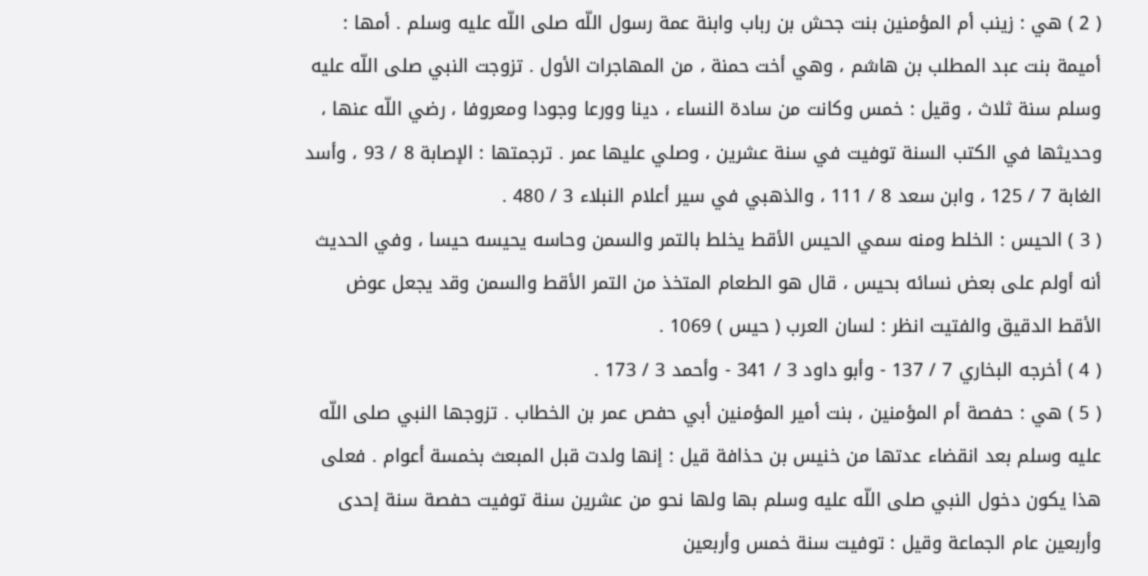( 2 ) هي : زينب أم المؤمنين بنت جحش بن رباب وابنة عمة رسول اللّه صلى اللّه عليه وسلم . أمها : أميمة بنت عبد المطلب بن هاشم ، وهي أخت حمنة ، من المهاجرات الأول . تزوجت النبي صلى اللّه عليه وسلم سنة ثلاث ، وقيل : خمس وكانت من سادة النساء ، دينا وورعا وجودا ومعروفا ، رضي اللّه عنها ، وحديثها في الكتب السنة توفيت في سنة عشرين ، وصلي عليها عمر . ترجمتها : الإصابة 8 / 93 ، وأسد الغابة 7 / 125 ، وابن سعد 8 / 111 ، والذهبي في سير أعلام النبلاء 3 / 480 .
( 3 ) الحيس : الخلط ومنه سمي الحيس الأقط يخلط بالتمر والسمن وحاسه يحيسه حيسا ، وفي الحديث أنه أولم على بعض نسائه بحيس ، قال هو الطعام المتخذ من التمر الأقط والسمن وقد يجعل عوض الأقط الدقيق والفتيت انظر : لسان العرب ( حيس ) 1069 .
( 4 ) أخرجه البخاري 7 / 137 - وأبو داود 3 / 341 - وأحمد 3 / 173 .
( 5 ) هي : حفصة أم المؤمنين ، بنت أمير المؤمنين أبي حفص عمر بن الخطاب . تزوجها النبي صلى اللّه عليه وسلم بعد انقضاء عدتها من خنيس بن حذافة قيل : إنها ولدت قبل المبعث بخمسة أعوام . فعلى هذا يكون دخول النبي صلى اللّه عليه وسلم بها ولها نحو من عشرين سنة توفيت حفصة سنة إحدى وأربعين عام الجماعة وقيل : توفيت سنة خمس وأربعين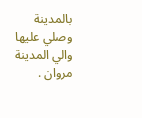بالمدينة وصلي عليها والي المدينة مروان .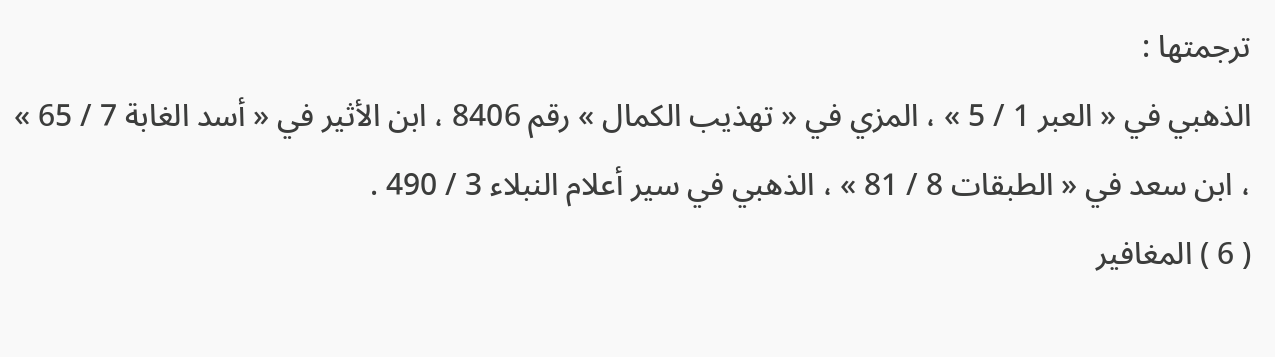ترجمتها :
الذهبي في « العبر 1 / 5 » ، المزي في « تهذيب الكمال » رقم 8406 ، ابن الأثير في « أسد الغابة 7 / 65 » ، ابن سعد في « الطبقات 8 / 81 » ، الذهبي في سير أعلام النبلاء 3 / 490 .
( 6 ) المغافير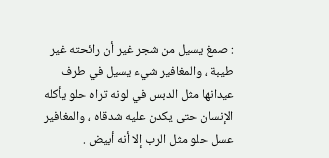: صمغ يسيل من شجر غير أن رائحته غير طيبة ، والمغافير شيء يسيل في طرف عيدانها مثل الدبس في لونه تراه حلو يأكله الإنسان حتى يكدن عليه شدقاه ، والمغافير عسل حلو مثل الرب إلا أنه أبيض .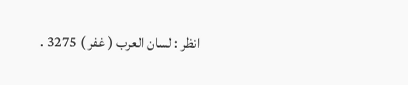انظر : لسان العرب ( غفر ) 3275 .